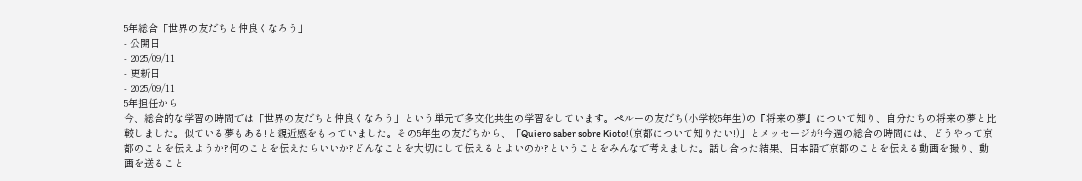5年総合「世界の友だちと仲良くなろう」
- 公開日
- 2025/09/11
- 更新日
- 2025/09/11
5年担任から
今、総合的な学習の時間では「世界の友だちと仲良くなろう」という単元で多文化共生の学習をしています。ペルーの友だち(小学校5年生)の『将来の夢』について知り、自分たちの将来の夢と比較しました。似ている夢もある!と親近感をもっていました。その5年生の友だちから、「Quiero saber sobre Kioto!(京都について知りたい!)」とメッセージが!今週の総合の時間には、どうやって京都のことを伝えようか?何のことを伝えたらいいか?どんなことを大切にして伝えるとよいのか?ということをみんなで考えました。話し合った結果、日本語で京都のことを伝える動画を撮り、動画を送ること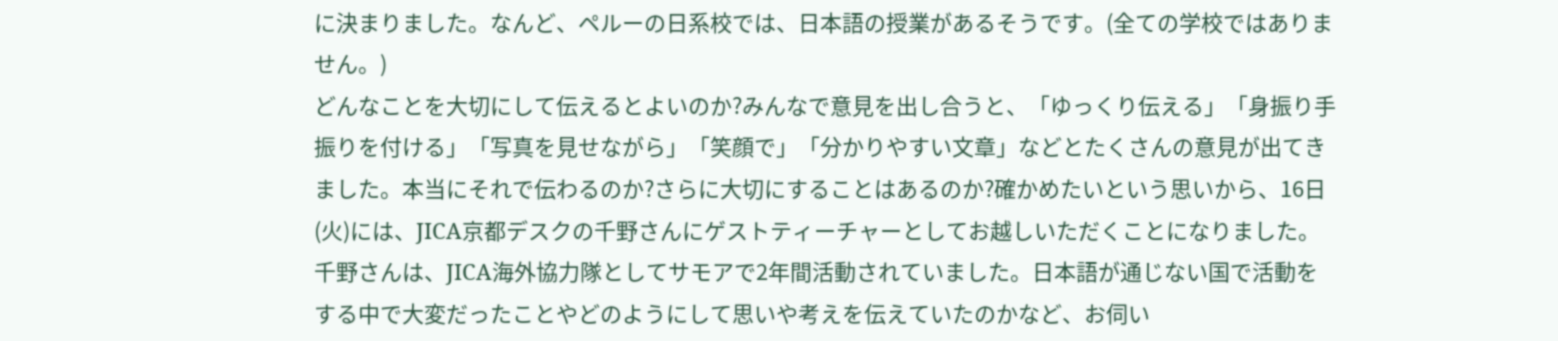に決まりました。なんど、ペルーの日系校では、日本語の授業があるそうです。(全ての学校ではありません。)
どんなことを大切にして伝えるとよいのか?みんなで意見を出し合うと、「ゆっくり伝える」「身振り手振りを付ける」「写真を見せながら」「笑顔で」「分かりやすい文章」などとたくさんの意見が出てきました。本当にそれで伝わるのか?さらに大切にすることはあるのか?確かめたいという思いから、16日(火)には、JICA京都デスクの千野さんにゲストティーチャーとしてお越しいただくことになりました。千野さんは、JICA海外協力隊としてサモアで2年間活動されていました。日本語が通じない国で活動をする中で大変だったことやどのようにして思いや考えを伝えていたのかなど、お伺い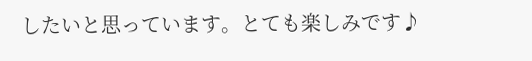したいと思っています。とても楽しみです♪